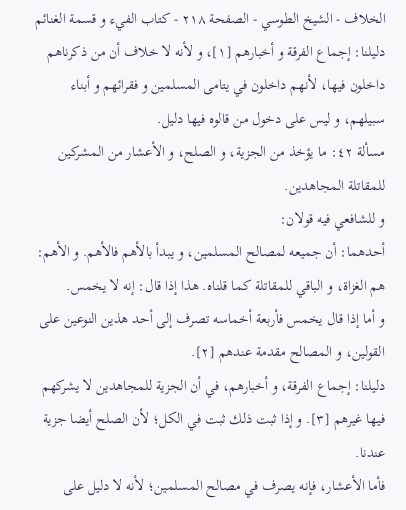الخلاف - الشيخ الطوسي - الصفحة ٢١٨ - كتاب الفيء و قسمة الغنائم
دليلنا: إجماع الفرقة و أخبارهم [١]، و لأنه لا خلاف أن من ذكرناهم داخلون فيها، لأنهم داخلون في يتامى المسلمين و فقرائهم و أبناء سبيلهم، و ليس على دخول من قالوه فيها دليل.
مسألة ٤٢: ما يؤخذ من الجزية، و الصلح، و الأعشار من المشركين
للمقاتلة المجاهدين.
و للشافعي فيه قولان:
أحدهما: أن جميعه لمصالح المسلمين، و يبدأ بالأهم فالأهم. و الأهم: هم الغزاة، و الباقي للمقاتلة كما قلناه. هذا إذا قال: إنه لا يخمس.
و أما إذا قال يخمس فأربعة أخماسه تصرف إلى أحد هذين النوعين على القولين، و المصالح مقدمة عندهم [٢].
دليلنا: إجماع الفرقة، و أخبارهم، في أن الجزية للمجاهدين لا يشركهم فيها غيرهم [٣]. و إذا ثبت ذلك ثبت في الكل؛ لأن الصلح أيضا جزية عندنا.
فأما الأعشار، فإنه يصرف في مصالح المسلمين؛ لأنه لا دليل على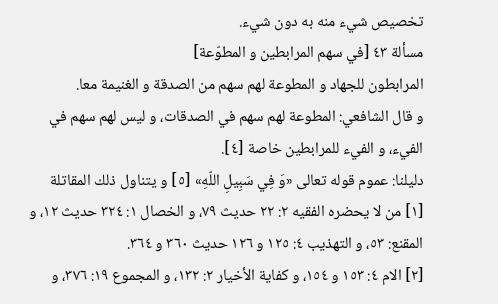تخصيص شيء منه به دون شيء.
مسألة ٤٣ [في سهم المرابطين و المطوّعة]
المرابطون للجهاد و المطوعة لهم سهم من الصدقة و الغنيمة معا.
و قال الشافعي: المطوعة لهم سهم في الصدقات، و ليس لهم سهم في الفيء، و الفيء للمرابطين خاصة [٤].
دليلنا: عموم قوله تعالى «وَ فِي سَبِيلِ اللّهِ» [٥] و يتناول ذلك المقاتلة
[١] من لا يحضره الفقيه ٢: ٢٢ حديث ٧٩، و الخصال ١: ٣٢٤ حديث ١٢، و المقنع: ٥٣، و التهذيب ٤: ١٢٥ و ١٢٦ حديث ٣٦٠ و ٣٦٤.
[٢] الام ٤: ١٥٣ و ١٥٤، و كفاية الأخيار ٢: ١٣٢، و المجموع ١٩: ٣٧٦، و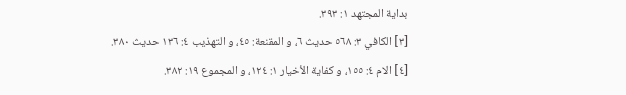بداية المجتهد ١: ٣٩٣.
[٣] الكافي ٣: ٥٦٨ حديث ٦، و المقنعة: ٤٥، و التهذيب ٤: ١٣٦ حديث ٣٨٠.
[٤] الام ٤: ١٥٥، و كفاية الأخيار ١: ١٢٤، و المجموع ١٩: ٣٨٢.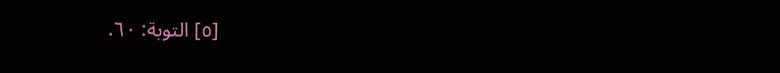[٥] التوبة: ٦٠.